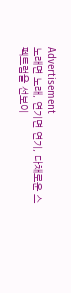Advertisement
노래면 노래, 연기면 연기, 다채로운 스펙트럼을 선보이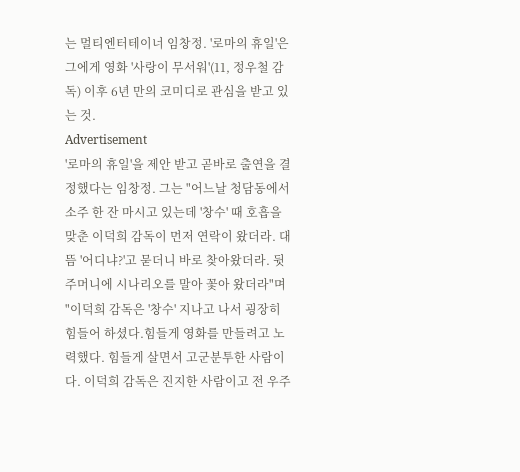는 멀티엔터테이너 임창정. '로마의 휴일'은 그에게 영화 '사랑이 무서워'(11, 정우철 감독) 이후 6년 만의 코미디로 관심을 받고 있는 것.
Advertisement
'로마의 휴일'을 제안 받고 곧바로 출연을 결정했다는 임창정. 그는 "어느날 청담동에서 소주 한 잔 마시고 있는데 '창수' 때 호흡을 맞춘 이덕희 감독이 먼저 연락이 왔더라. 대뜸 '어디냐?'고 묻더니 바로 찾아왔더라. 뒷주머니에 시나리오를 말아 꽃아 왔더라"며 "이덕희 감독은 '창수' 지나고 나서 굉장히 힘들어 하셨다.힘들게 영화를 만들려고 노력했다. 힘들게 살면서 고군분투한 사람이다. 이덕희 감독은 진지한 사람이고 전 우주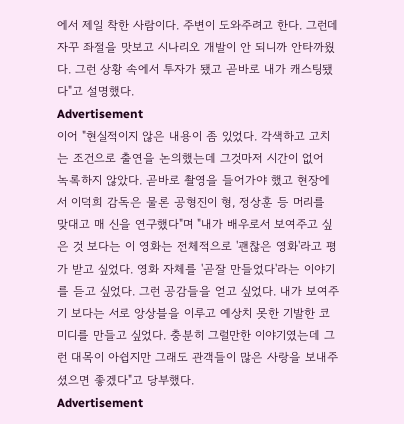에서 제일 착한 사람이다. 주변이 도와주려고 한다. 그런데 자꾸 좌절을 맛보고 시나리오 개발이 안 되니까 안타까웠다. 그런 상황 속에서 투자가 됐고 곧바로 내가 캐스팅됐다"고 설명했다.
Advertisement
이어 "현실적이지 않은 내용이 좀 있었다. 각색하고 고치는 조건으로 출연을 논의했는데 그것마저 시간이 없어 녹록하지 않았다. 곧바로 촬영을 들어가야 했고 현장에서 이덕희 감독은 물론 공형진이 형, 정상훈 등 머리를 맞대고 매 신을 연구했다"며 "내가 배우로서 보여주고 싶은 것 보다는 이 영화는 전체적으로 '괜찮은 영화'라고 평가 받고 싶었다. 영화 자체를 '곧잘 만들었다'라는 이야기를 듣고 싶었다. 그런 공감들을 얻고 싶었다. 내가 보여주기 보다는 서로 앙상블을 이루고 예상치 못한 기발한 코미디를 만들고 싶었다. 충분히 그럴만한 이야기였는데 그런 대목이 아쉽지만 그래도 관객들이 많은 사랑을 보내주셨으면 좋겠다"고 당부했다.
Advertisement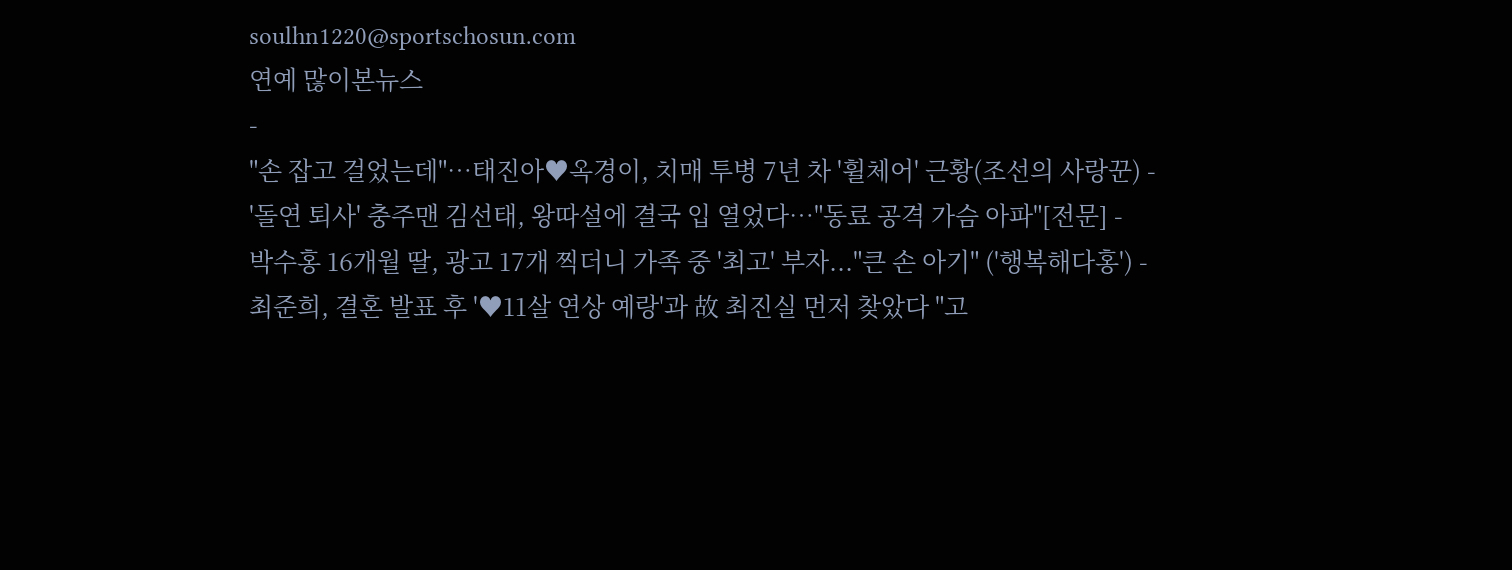soulhn1220@sportschosun.com
연예 많이본뉴스
-
"손 잡고 걸었는데"…태진아♥옥경이, 치매 투병 7년 차 '휠체어' 근황(조선의 사랑꾼) -
'돌연 퇴사' 충주맨 김선태, 왕따설에 결국 입 열었다…"동료 공격 가슴 아파"[전문] -
박수홍 16개월 딸, 광고 17개 찍더니 가족 중 '최고' 부자..."큰 손 아기" ('행복해다홍') -
최준희, 결혼 발표 후 '♥11살 연상 예랑'과 故 최진실 먼저 찾았다 "고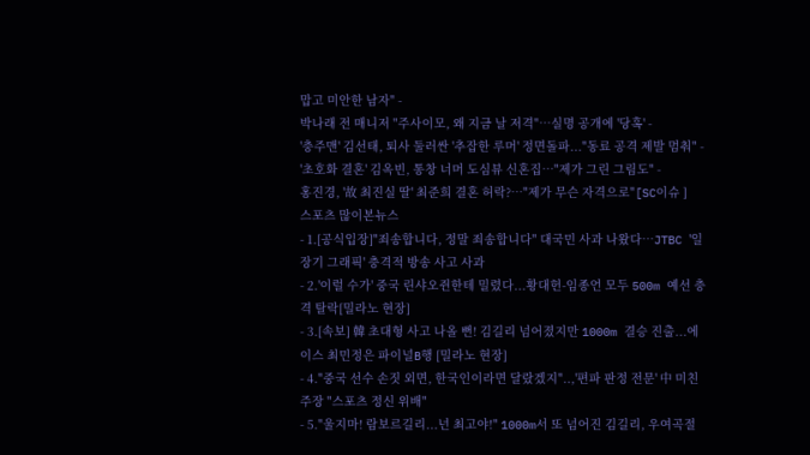맙고 미안한 남자" -
박나래 전 매니저 "주사이모, 왜 지금 날 저격"…실명 공개에 '당혹' -
'충주맨' 김선태, 퇴사 둘러싼 '추잡한 루머' 정면돌파..."동료 공격 제발 멈춰" -
'초호화 결혼' 김옥빈, 통창 너머 도심뷰 신혼집…"제가 그린 그림도" -
홍진경, '故 최진실 딸' 최준희 결혼 허락?…"제가 무슨 자격으로"[SC이슈 ]
스포츠 많이본뉴스
- 1.[공식입장]"죄송합니다, 정말 죄송합니다" 대국민 사과 나왔다…JTBC '일장기 그래픽' 충격적 방송 사고 사과
- 2.'이럴 수가' 중국 린샤오쥔한테 밀렸다...황대헌-임종언 모두 500m 예선 충격 탈락[밀라노 현장]
- 3.[속보] 韓 초대형 사고 나올 뻔! 김길리 넘어졌지만 1000m 결승 진출...에이스 최민정은 파이널B행 [밀라노 현장]
- 4."중국 선수 손짓 외면, 한국인이라면 달랐겠지"..,'편파 판정 전문' 中 미친 주장 "스포츠 정신 위배"
- 5."울지마! 람보르길리...넌 최고야!" 1000m서 또 넘어진 김길리, 우여곡절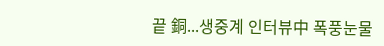끝 銅...생중계 인터뷰中 폭풍눈물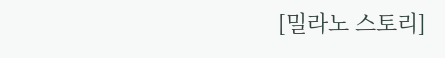[밀라노 스토리]